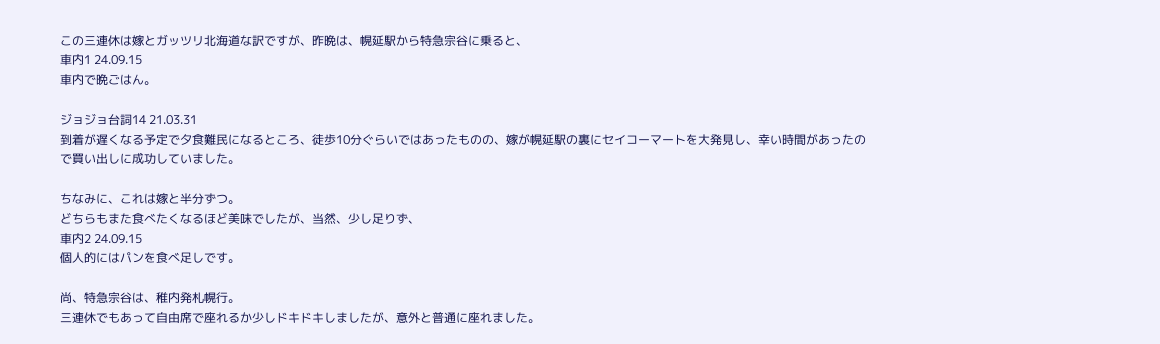この三連休は嫁とガッツリ北海道な訳ですが、昨晩は、幌延駅から特急宗谷に乗ると、
車内1 24.09.15
車内で晩ごはん。

ジョジョ台詞14 21.03.31
到着が遅くなる予定で夕食難民になるところ、徒歩10分ぐらいではあったものの、嫁が幌延駅の裏にセイコーマートを大発見し、幸い時間があったので買い出しに成功していました。

ちなみに、これは嫁と半分ずつ。
どちらもまた食べたくなるほど美味でしたが、当然、少し足りず、
車内2 24.09.15
個人的にはパンを食べ足しです。

尚、特急宗谷は、稚内発札幌行。
三連休でもあって自由席で座れるか少しドキドキしましたが、意外と普通に座れました。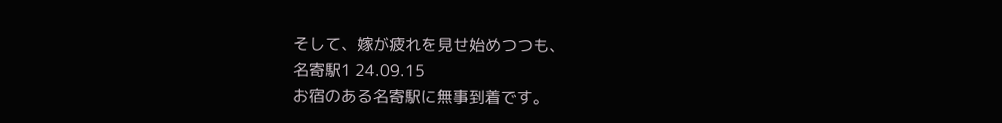そして、嫁が疲れを見せ始めつつも、
名寄駅1 24.09.15
お宿のある名寄駅に無事到着です。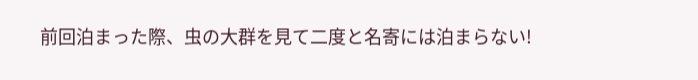前回泊まった際、虫の大群を見て二度と名寄には泊まらない!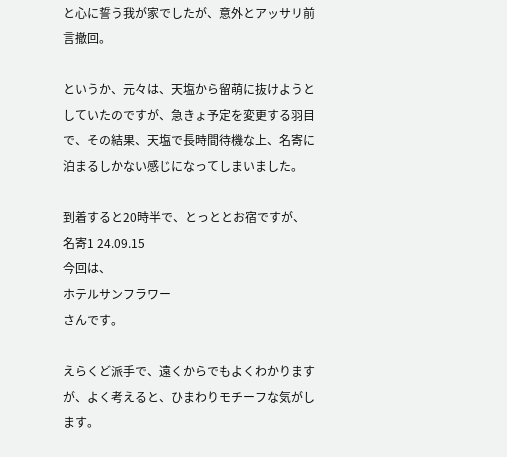と心に誓う我が家でしたが、意外とアッサリ前言撤回。

というか、元々は、天塩から留萌に抜けようとしていたのですが、急きょ予定を変更する羽目で、その結果、天塩で長時間待機な上、名寄に泊まるしかない感じになってしまいました。

到着すると20時半で、とっととお宿ですが、 名寄1 24.09.15
今回は、
ホテルサンフラワー
さんです。

えらくど派手で、遠くからでもよくわかりますが、よく考えると、ひまわりモチーフな気がします。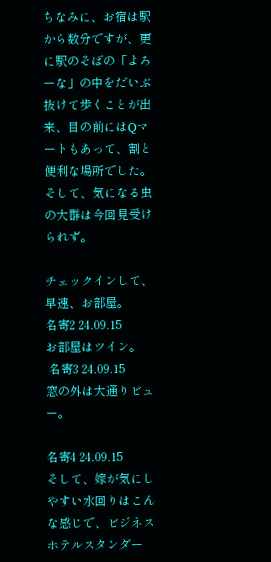ちなみに、お宿は駅から数分ですが、更に駅のそばの「よろーな」の中をだいぶ抜けて歩くことが出来、目の前にはQマートもあって、割と便利な場所でした。そして、気になる虫の大群は今回見受けられず。

チェックインして、早速、お部屋。
名寄2 24.09.15
お部屋はツイン。
 名寄3 24.09.15
窓の外は大通りビュー。

名寄4 24.09.15
そして、嫁が気にしやすい水回りはこんな感じで、ビジネスホテルスタンダー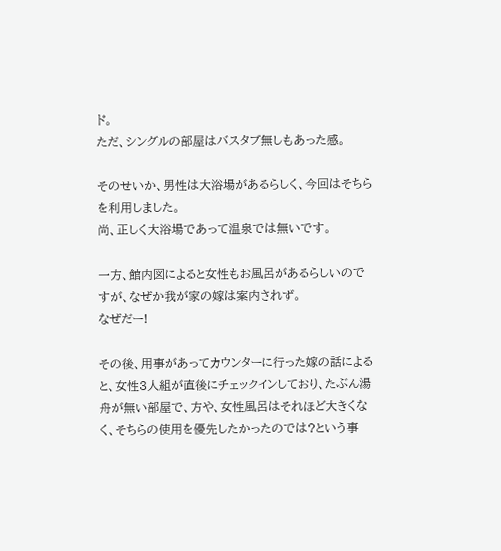ド。
ただ、シングルの部屋はバスタブ無しもあった感。

そのせいか、男性は大浴場があるらしく、今回はそちらを利用しました。
尚、正しく大浴場であって温泉では無いです。

一方、館内図によると女性もお風呂があるらしいのですが、なぜか我が家の嫁は案内されず。
なぜだー!

その後、用事があってカウンターに行った嫁の話によると、女性3人組が直後にチェックインしており、たぶん湯舟が無い部屋で、方や、女性風呂はそれほど大きくなく、そちらの使用を優先したかったのでは?という事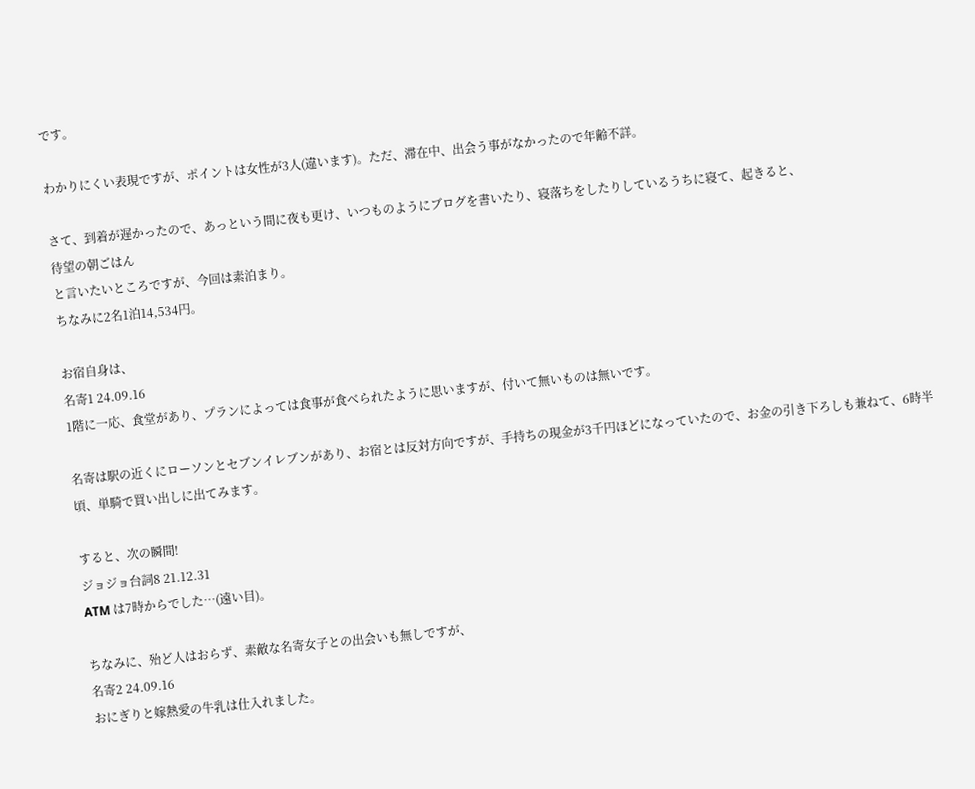です。

わかりにくい表現ですが、ポイントは女性が3人(違います)。ただ、滞在中、出会う事がなかったので年齢不詳。

さて、到着が遅かったので、あっという間に夜も更け、いつものようにブログを書いたり、寝落ちをしたりしているうちに寝て、起きると、
待望の朝ごはん
と言いたいところですが、今回は素泊まり。
ちなみに2名1泊14,534円。

お宿自身は、
名寄1 24.09.16
1階に一応、食堂があり、プランによっては食事が食べられたように思いますが、付いて無いものは無いです。

名寄は駅の近くにローソンとセブンイレブンがあり、お宿とは反対方向ですが、手持ちの現金が3千円ほどになっていたので、お金の引き下ろしも兼ねて、6時半頃、単騎で買い出しに出てみます。

すると、次の瞬間!
ジョジョ台詞8 21.12.31
ATM は7時からでした…(遠い目)。

ちなみに、殆ど人はおらず、素敵な名寄女子との出会いも無しですが、
名寄2 24.09.16
おにぎりと嫁熱愛の牛乳は仕入れました。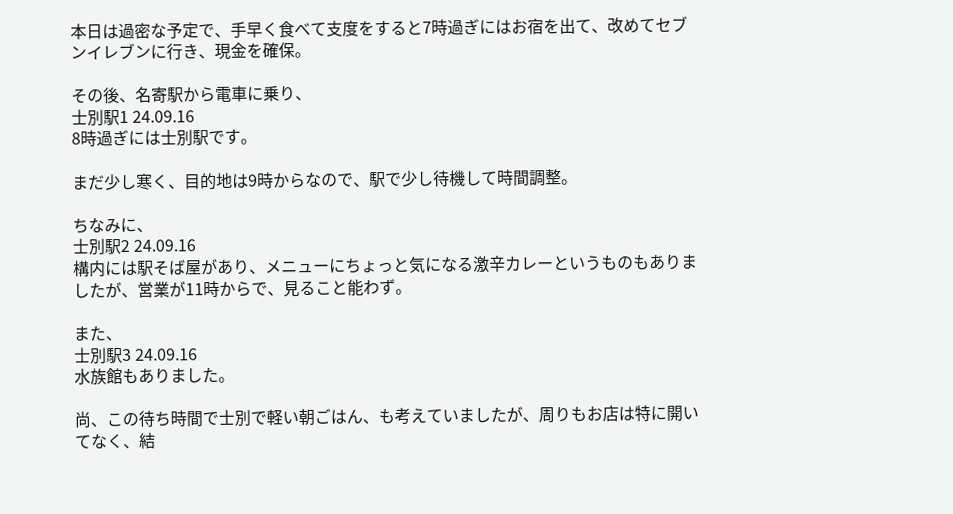本日は過密な予定で、手早く食べて支度をすると7時過ぎにはお宿を出て、改めてセブンイレブンに行き、現金を確保。

その後、名寄駅から電車に乗り、
士別駅1 24.09.16
8時過ぎには士別駅です。

まだ少し寒く、目的地は9時からなので、駅で少し待機して時間調整。

ちなみに、
士別駅2 24.09.16
構内には駅そば屋があり、メニューにちょっと気になる激辛カレーというものもありましたが、営業が11時からで、見ること能わず。

また、
士別駅3 24.09.16
水族館もありました。

尚、この待ち時間で士別で軽い朝ごはん、も考えていましたが、周りもお店は特に開いてなく、結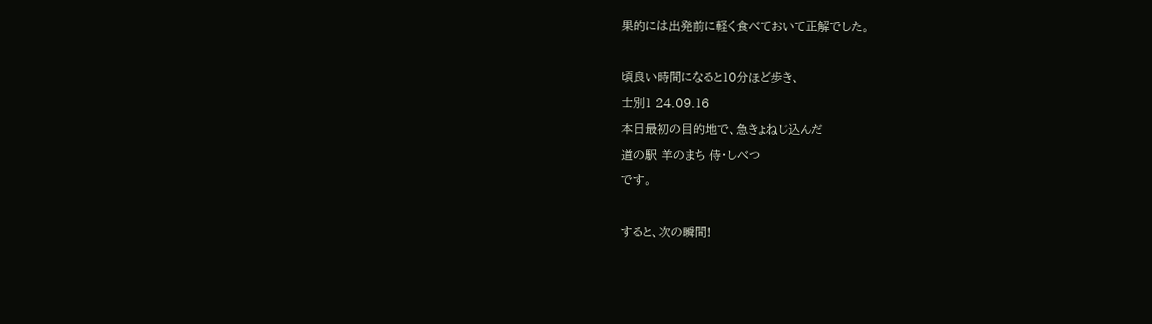果的には出発前に軽く食べておいて正解でした。

頃良い時間になると10分ほど歩き、
士別1 24.09.16
本日最初の目的地で、急きょねじ込んだ
道の駅 羊のまち 侍・しべつ
です。

すると、次の瞬間!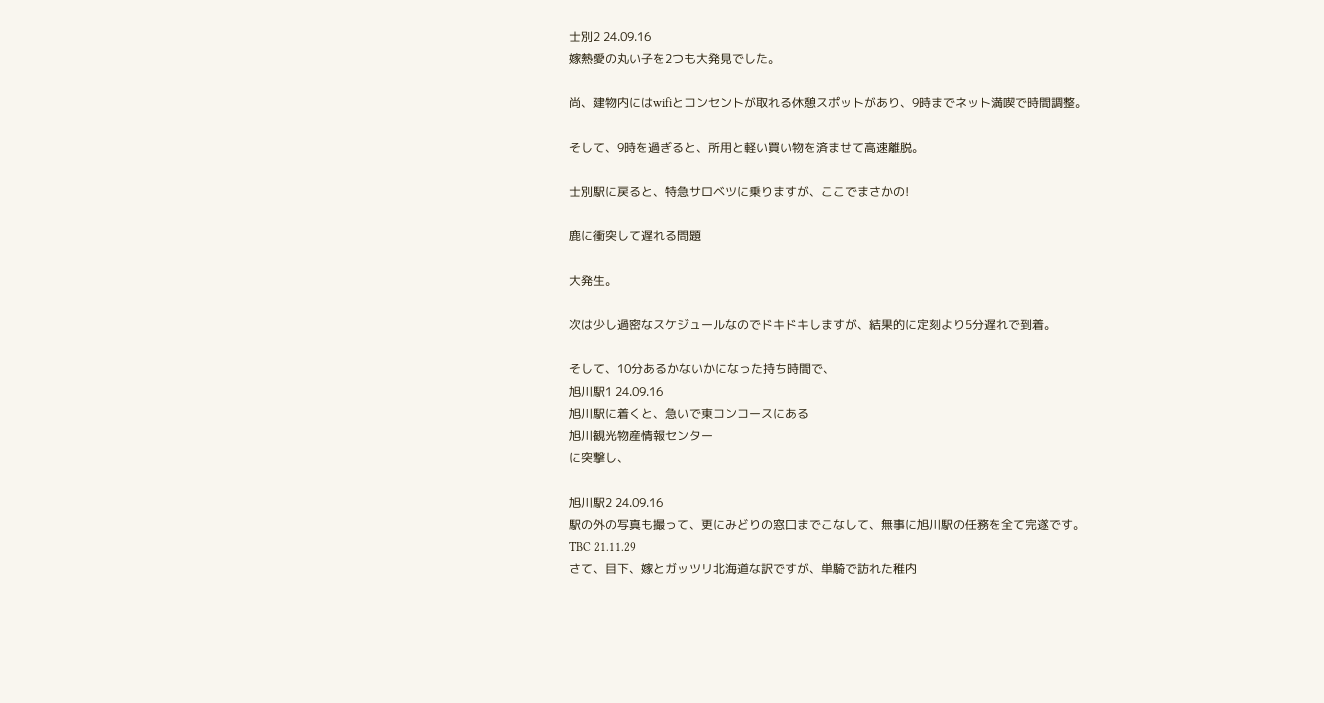士別2 24.09.16
嫁熱愛の丸い子を2つも大発見でした。

尚、建物内にはwifiとコンセントが取れる休憩スポットがあり、9時までネット満喫で時間調整。

そして、9時を過ぎると、所用と軽い買い物を済ませて高速離脱。

士別駅に戻ると、特急サロベツに乗りますが、ここでまさかの!

鹿に衝突して遅れる問題

大発生。

次は少し過密なスケジュールなのでドキドキしますが、結果的に定刻より5分遅れで到着。

そして、10分あるかないかになった持ち時間で、
旭川駅1 24.09.16
旭川駅に着くと、急いで東コンコースにある
旭川観光物産情報センター
に突撃し、

旭川駅2 24.09.16
駅の外の写真も撮って、更にみどりの窓口までこなして、無事に旭川駅の任務を全て完遂です。
TBC 21.11.29
さて、目下、嫁とガッツリ北海道な訳ですが、単騎で訪れた稚内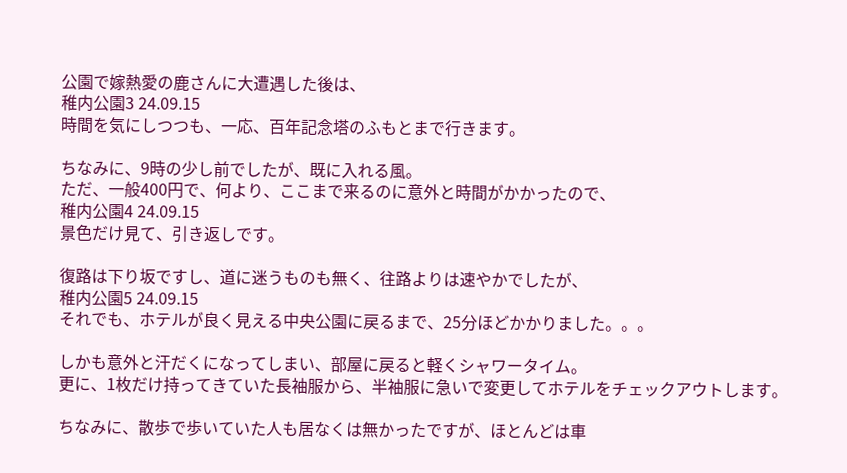公園で嫁熱愛の鹿さんに大遭遇した後は、
稚内公園3 24.09.15
時間を気にしつつも、一応、百年記念塔のふもとまで行きます。

ちなみに、9時の少し前でしたが、既に入れる風。
ただ、一般400円で、何より、ここまで来るのに意外と時間がかかったので、
稚内公園4 24.09.15
景色だけ見て、引き返しです。

復路は下り坂ですし、道に迷うものも無く、往路よりは速やかでしたが、
稚内公園5 24.09.15
それでも、ホテルが良く見える中央公園に戻るまで、25分ほどかかりました。。。

しかも意外と汗だくになってしまい、部屋に戻ると軽くシャワータイム。
更に、1枚だけ持ってきていた長袖服から、半袖服に急いで変更してホテルをチェックアウトします。

ちなみに、散歩で歩いていた人も居なくは無かったですが、ほとんどは車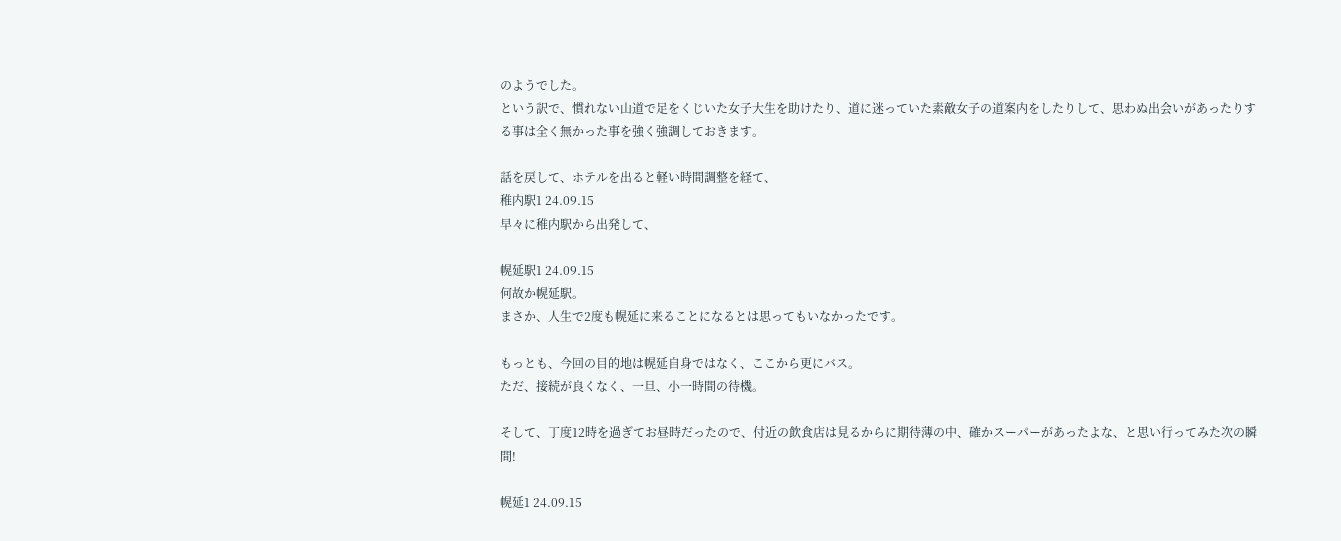のようでした。
という訳で、慣れない山道で足をくじいた女子大生を助けたり、道に迷っていた素敵女子の道案内をしたりして、思わぬ出会いがあったりする事は全く無かった事を強く強調しておきます。

話を戻して、ホテルを出ると軽い時間調整を経て、
稚内駅1 24.09.15
早々に稚内駅から出発して、

幌延駅1 24.09.15
何故か幌延駅。
まさか、人生で2度も幌延に来ることになるとは思ってもいなかったです。

もっとも、今回の目的地は幌延自身ではなく、ここから更にバス。
ただ、接続が良くなく、一旦、小一時間の待機。

そして、丁度12時を過ぎてお昼時だったので、付近の飲食店は見るからに期待薄の中、確かスーパーがあったよな、と思い行ってみた次の瞬間!

幌延1 24.09.15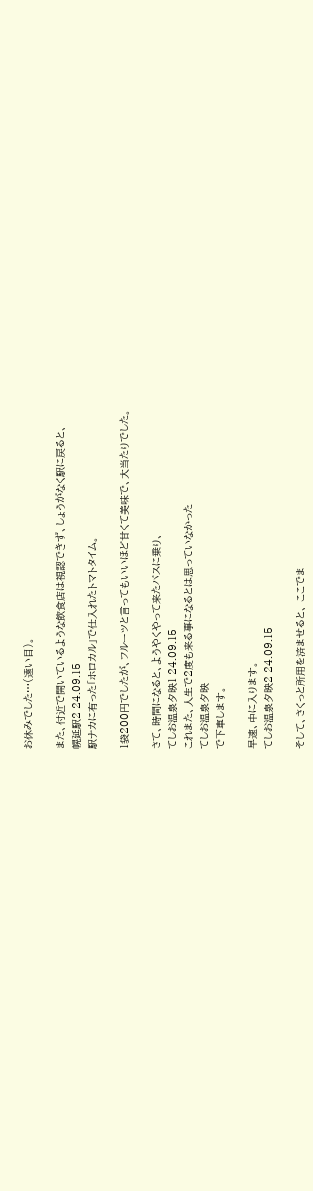お休みでした…(遠い目)。

また、付近で開いているような飲食店は視認できず、しょうがなく駅に戻ると、
幌延駅2 24.09.15
駅ナカに有った「ホロカル」で仕入れたトマトタイム。

1袋200円でしたが、フルーツと言ってもいいほど甘くて美味で、大当たりでした。

さて、時間になると、ようやくやって来たバスに乗り、
てしお温泉夕映1 24.09.15
これまた、人生で2度も来る事になるとは思っていなかった
てしお温泉夕映
で下車します。

早速、中に入ります。
てしお温泉夕映2 24.09.15

そして、さくっと所用を済ませると、 ここでま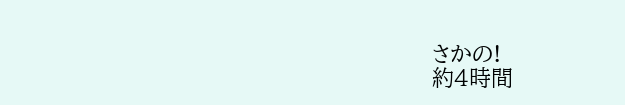さかの!
約4時間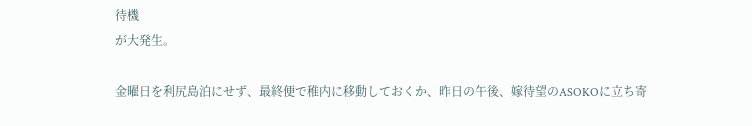待機
が大発生。

金曜日を利尻島泊にせず、最終便で稚内に移動しておくか、昨日の午後、嫁待望のASOKOに立ち寄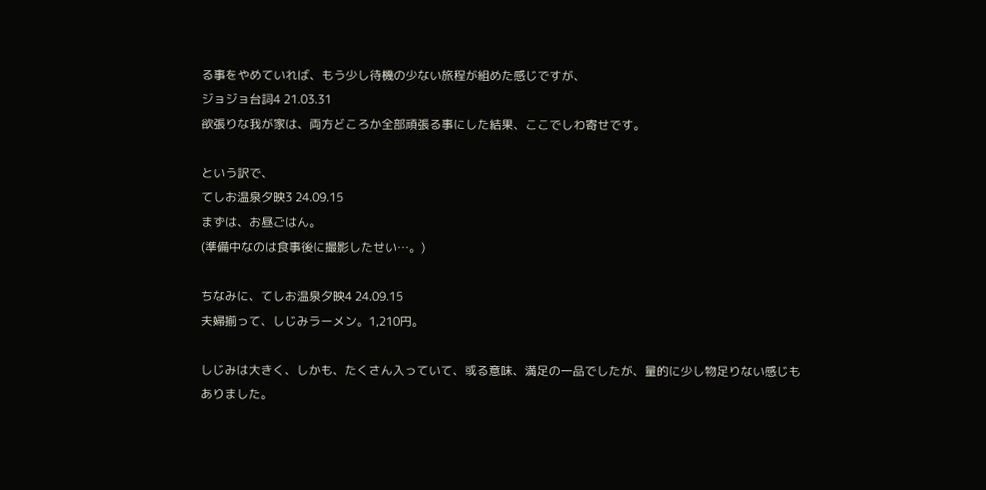る事をやめていれば、もう少し待機の少ない旅程が組めた感じですが、
ジョジョ台詞4 21.03.31
欲張りな我が家は、両方どころか全部頑張る事にした結果、ここでしわ寄せです。

という訳で、
てしお温泉夕映3 24.09.15
まずは、お昼ごはん。
(準備中なのは食事後に撮影したせい…。)

ちなみに、てしお温泉夕映4 24.09.15
夫婦揃って、しじみラーメン。1,210円。

しじみは大きく、しかも、たくさん入っていて、或る意味、満足の一品でしたが、量的に少し物足りない感じもありました。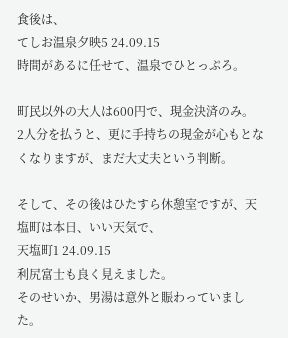食後は、
てしお温泉夕映5 24.09.15
時間があるに任せて、温泉でひとっぷろ。

町民以外の大人は600円で、現金決済のみ。
2人分を払うと、更に手持ちの現金が心もとなくなりますが、まだ大丈夫という判断。

そして、その後はひたすら休憩室ですが、天塩町は本日、いい天気で、
天塩町1 24.09.15
利尻富士も良く見えました。
そのせいか、男湯は意外と賑わっていました。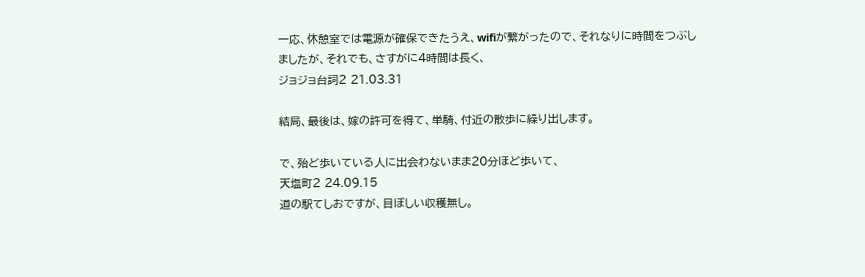一応、休憩室では電源が確保できたうえ、wifiが繋がったので、それなりに時間をつぶしましたが、それでも、さすがに4時間は長く、
ジョジョ台詞2 21.03.31

結局、最後は、嫁の許可を得て、単騎、付近の散歩に繰り出します。

で、殆ど歩いている人に出会わないまま20分ほど歩いて、
天塩町2 24.09.15
道の駅てしおですが、目ぼしい収穫無し。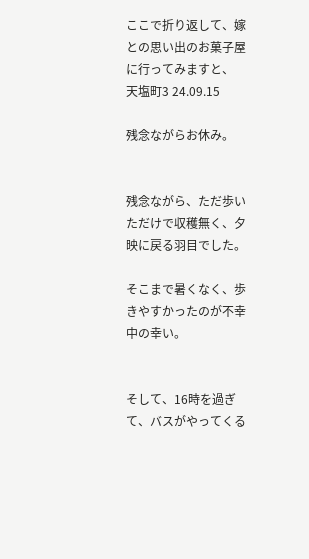ここで折り返して、嫁との思い出のお菓子屋に行ってみますと、
天塩町3 24.09.15

残念ながらお休み。


残念ながら、ただ歩いただけで収穫無く、夕映に戻る羽目でした。

そこまで暑くなく、歩きやすかったのが不幸中の幸い。


そして、16時を過ぎて、バスがやってくる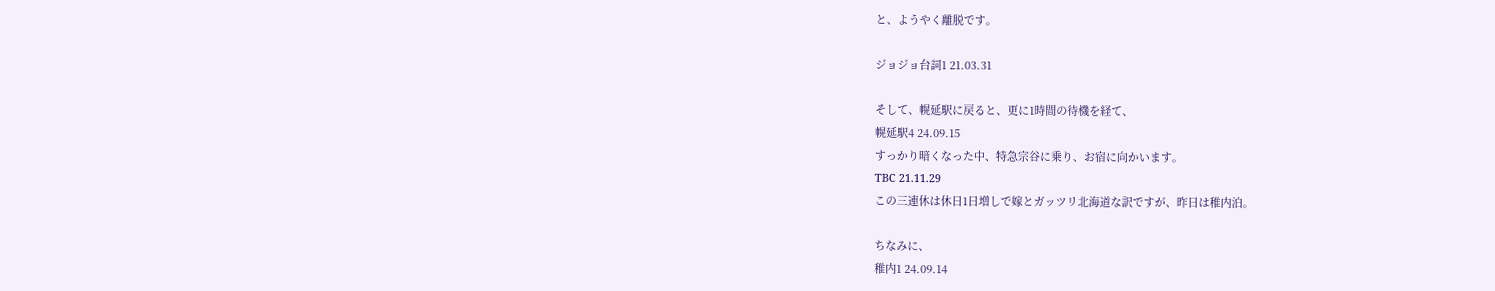と、ようやく離脱です。

ジョジョ台詞1 21.03.31

そして、幌延駅に戻ると、更に1時間の待機を経て、
幌延駅4 24.09.15
すっかり暗くなった中、特急宗谷に乗り、お宿に向かいます。
TBC 21.11.29
この三連休は休日1日増しで嫁とガッツリ北海道な訳ですが、昨日は稚内泊。

ちなみに、
稚内1 24.09.14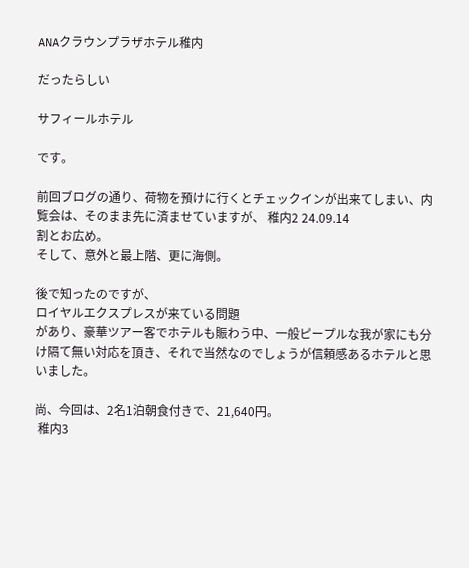ANAクラウンプラザホテル稚内

だったらしい

サフィールホテル

です。

前回ブログの通り、荷物を預けに行くとチェックインが出来てしまい、内覧会は、そのまま先に済ませていますが、 稚内2 24.09.14
割とお広め。
そして、意外と最上階、更に海側。

後で知ったのですが、
ロイヤルエクスプレスが来ている問題
があり、豪華ツアー客でホテルも賑わう中、一般ピープルな我が家にも分け隔て無い対応を頂き、それで当然なのでしょうが信頼感あるホテルと思いました。

尚、今回は、2名1泊朝食付きで、21,640円。
 稚内3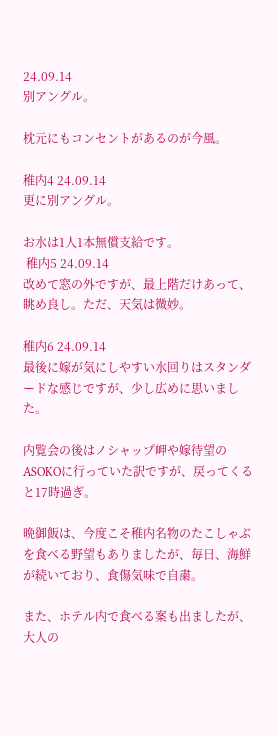24.09.14
別アングル。

枕元にもコンセントがあるのが今風。

稚内4 24.09.14
更に別アングル。

お水は1人1本無償支給です。
 稚内5 24.09.14
改めて窓の外ですが、最上階だけあって、眺め良し。ただ、天気は微妙。

稚内6 24.09.14
最後に嫁が気にしやすい水回りはスタンダードな感じですが、少し広めに思いました。

内覧会の後はノシャップ岬や嫁待望のASOKOに行っていた訳ですが、戻ってくると17時過ぎ。

晩御飯は、今度こそ稚内名物のたこしゃぶを食べる野望もありましたが、毎日、海鮮が続いており、食傷気味で自粛。

また、ホテル内で食べる案も出ましたが、大人の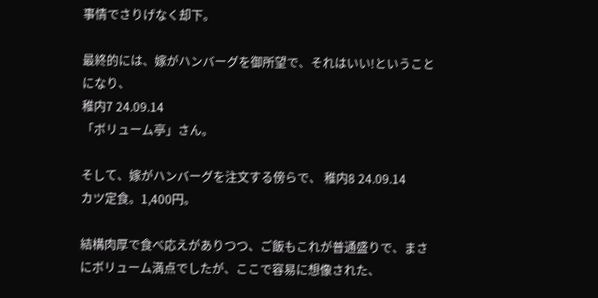事情でさりげなく却下。

最終的には、嫁がハンバーグを御所望で、それはいい!ということになり、
稚内7 24.09.14
「ボリューム亭」さん。

そして、嫁がハンバーグを注文する傍らで、 稚内8 24.09.14
カツ定食。1,400円。

結構肉厚で食べ応えがありつつ、ご飯もこれが普通盛りで、まさにボリューム満点でしたが、ここで容易に想像された、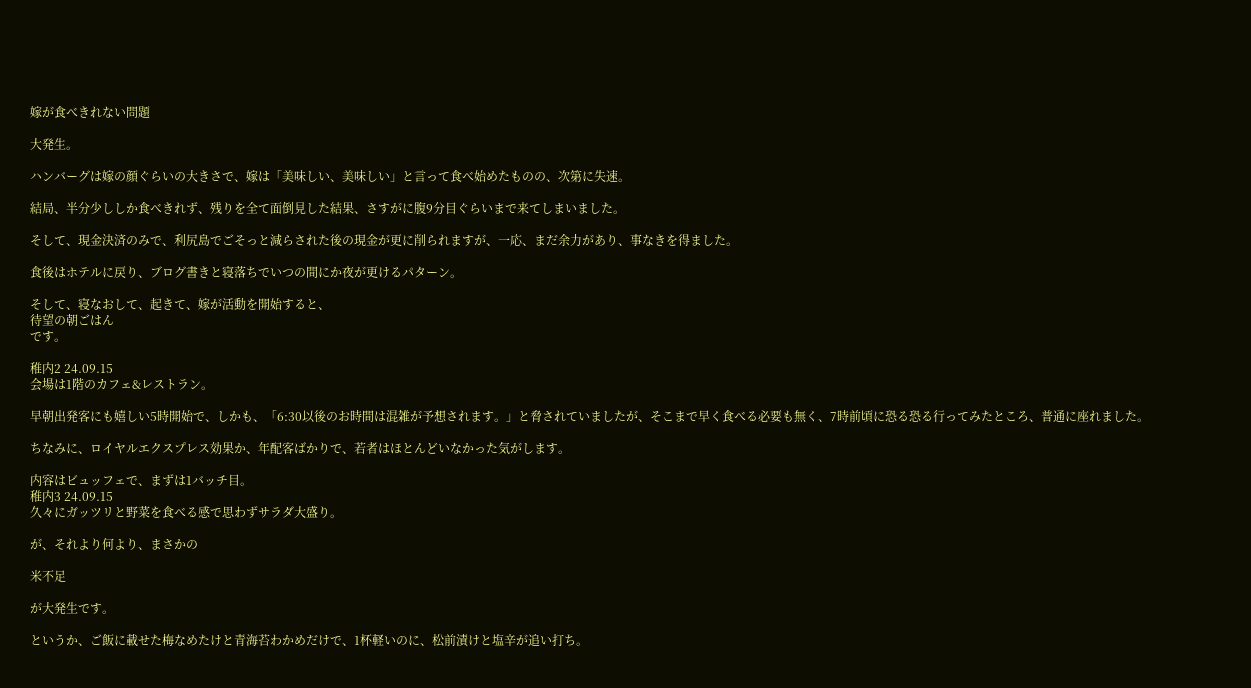嫁が食べきれない問題

大発生。

ハンバーグは嫁の顔ぐらいの大きさで、嫁は「美味しい、美味しい」と言って食べ始めたものの、次第に失速。

結局、半分少ししか食べきれず、残りを全て面倒見した結果、さすがに腹9分目ぐらいまで来てしまいました。

そして、現金決済のみで、利尻島でごそっと減らされた後の現金が更に削られますが、一応、まだ余力があり、事なきを得ました。

食後はホテルに戻り、ブログ書きと寝落ちでいつの間にか夜が更けるパターン。

そして、寝なおして、起きて、嫁が活動を開始すると、
待望の朝ごはん
です。

稚内2 24.09.15
会場は1階のカフェ&レストラン。

早朝出発客にも嬉しい5時開始で、しかも、「6:30以後のお時間は混雑が予想されます。」と脅されていましたが、そこまで早く食べる必要も無く、7時前頃に恐る恐る行ってみたところ、普通に座れました。

ちなみに、ロイヤルエクスプレス効果か、年配客ばかりで、若者はほとんどいなかった気がします。

内容はビュッフェで、まずは1バッチ目。
稚内3 24.09.15
久々にガッツリと野菜を食べる感で思わずサラダ大盛り。

が、それより何より、まさかの

米不足

が大発生です。

というか、ご飯に載せた梅なめたけと青海苔わかめだけで、1杯軽いのに、松前漬けと塩辛が追い打ち。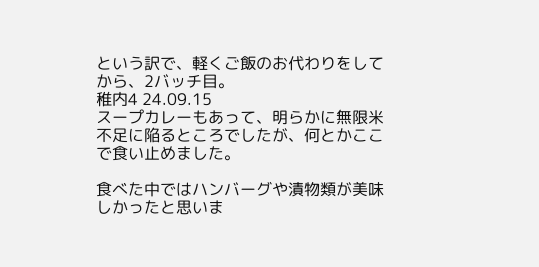という訳で、軽くご飯のお代わりをしてから、2バッチ目。
稚内4 24.09.15
スープカレーもあって、明らかに無限米不足に陥るところでしたが、何とかここで食い止めました。

食べた中ではハンバーグや漬物類が美味しかったと思いま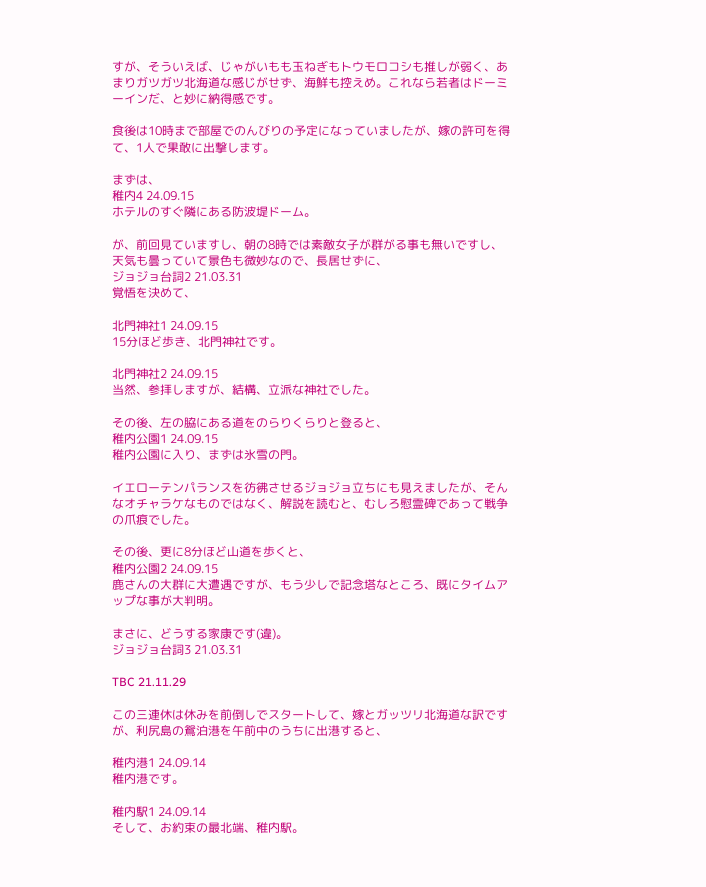すが、そういえば、じゃがいもも玉ねぎもトウモロコシも推しが弱く、あまりガツガツ北海道な感じがせず、海鮮も控えめ。これなら若者はドーミーインだ、と妙に納得感です。

食後は10時まで部屋でのんびりの予定になっていましたが、嫁の許可を得て、1人で果敢に出撃します。

まずは、
稚内4 24.09.15
ホテルのすぐ隣にある防波堤ドーム。

が、前回見ていますし、朝の8時では素敵女子が群がる事も無いですし、天気も曇っていて景色も微妙なので、長居せずに、
ジョジョ台詞2 21.03.31
覚悟を決めて、

北門神社1 24.09.15
15分ほど歩き、北門神社です。

北門神社2 24.09.15
当然、参拝しますが、結構、立派な神社でした。

その後、左の脇にある道をのらりくらりと登ると、
稚内公園1 24.09.15
稚内公園に入り、まずは氷雪の門。

イエローテンパランスを彷彿させるジョジョ立ちにも見えましたが、そんなオチャラケなものではなく、解説を読むと、むしろ慰霊碑であって戦争の爪痕でした。

その後、更に8分ほど山道を歩くと、
稚内公園2 24.09.15
鹿さんの大群に大遭遇ですが、もう少しで記念塔なところ、既にタイムアップな事が大判明。

まさに、どうする家康です(違)。
ジョジョ台詞3 21.03.31

TBC 21.11.29

この三連休は休みを前倒しでスタートして、嫁とガッツリ北海道な訳ですが、利尻島の鴛泊港を午前中のうちに出港すると、

稚内港1 24.09.14
稚内港です。

稚内駅1 24.09.14
そして、お約束の最北端、稚内駅。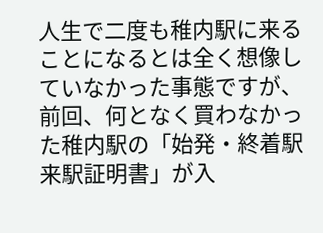人生で二度も稚内駅に来ることになるとは全く想像していなかった事態ですが、前回、何となく買わなかった稚内駅の「始発・終着駅来駅証明書」が入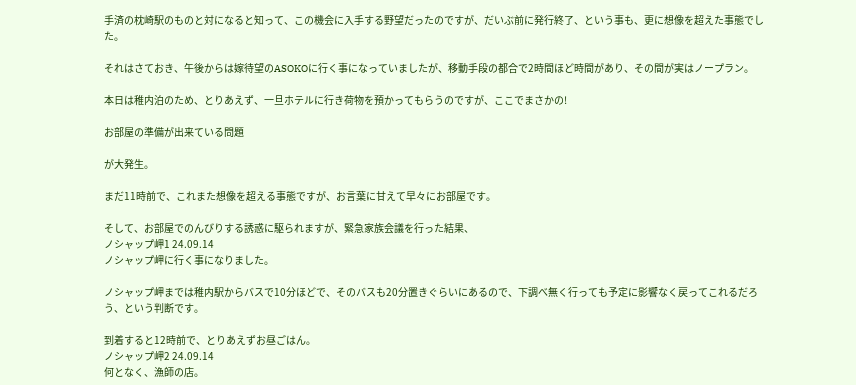手済の枕崎駅のものと対になると知って、この機会に入手する野望だったのですが、だいぶ前に発行終了、という事も、更に想像を超えた事態でした。

それはさておき、午後からは嫁待望のASOKOに行く事になっていましたが、移動手段の都合で2時間ほど時間があり、その間が実はノープラン。

本日は稚内泊のため、とりあえず、一旦ホテルに行き荷物を預かってもらうのですが、ここでまさかの!

お部屋の準備が出来ている問題

が大発生。

まだ11時前で、これまた想像を超える事態ですが、お言葉に甘えて早々にお部屋です。

そして、お部屋でのんびりする誘惑に駆られますが、緊急家族会議を行った結果、
ノシャップ岬1 24.09.14
ノシャップ岬に行く事になりました。

ノシャップ岬までは稚内駅からバスで10分ほどで、そのバスも20分置きぐらいにあるので、下調べ無く行っても予定に影響なく戻ってこれるだろう、という判断です。

到着すると12時前で、とりあえずお昼ごはん。
ノシャップ岬2 24.09.14
何となく、漁師の店。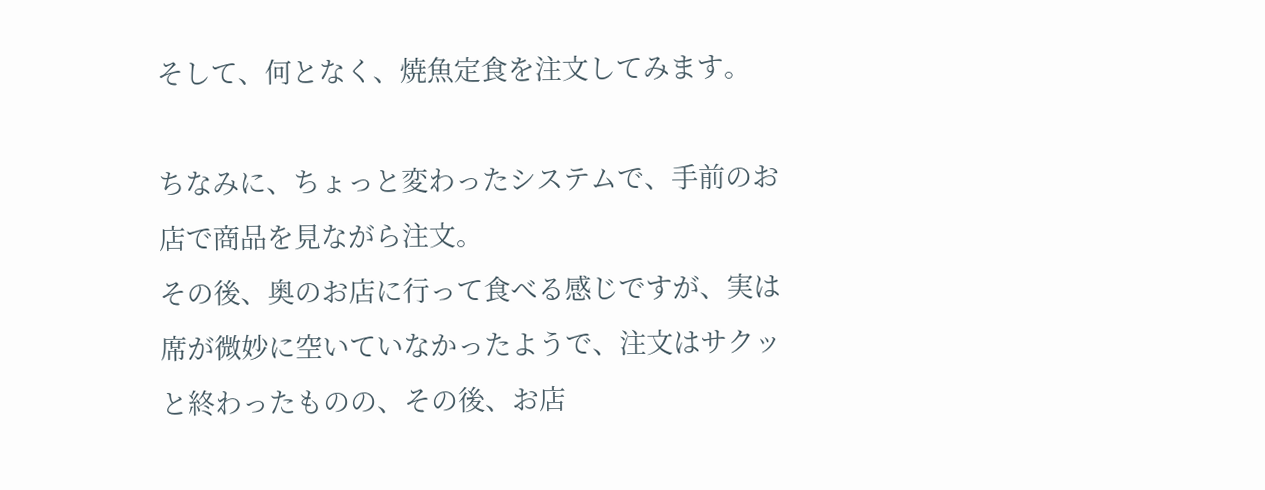そして、何となく、焼魚定食を注文してみます。

ちなみに、ちょっと変わったシステムで、手前のお店で商品を見ながら注文。
その後、奥のお店に行って食べる感じですが、実は席が微妙に空いていなかったようで、注文はサクッと終わったものの、その後、お店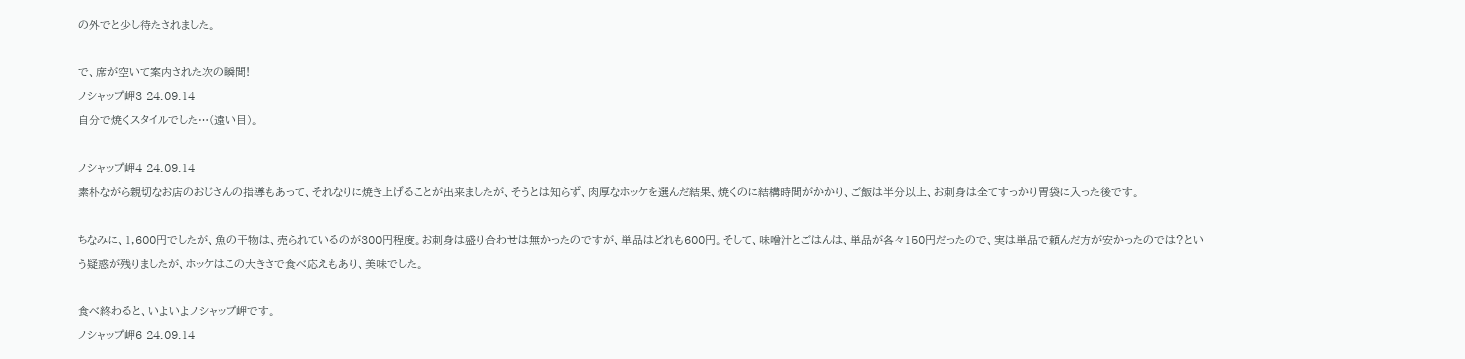の外でと少し待たされました。

で、席が空いて案内された次の瞬間!
ノシャップ岬3 24.09.14
自分で焼くスタイルでした…(遠い目)。

ノシャップ岬4 24.09.14
素朴ながら親切なお店のおじさんの指導もあって、それなりに焼き上げることが出来ましたが、そうとは知らず、肉厚なホッケを選んだ結果、焼くのに結構時間がかかり、ご飯は半分以上、お刺身は全てすっかり胃袋に入った後です。

ちなみに、1,600円でしたが、魚の干物は、売られているのが300円程度。お刺身は盛り合わせは無かったのですが、単品はどれも600円。そして、味噌汁とごはんは、単品が各々150円だったので、実は単品で頼んだ方が安かったのでは?という疑惑が残りましたが、ホッケはこの大きさで食べ応えもあり、美味でした。

食べ終わると、いよいよノシャップ岬です。
ノシャップ岬6 24.09.14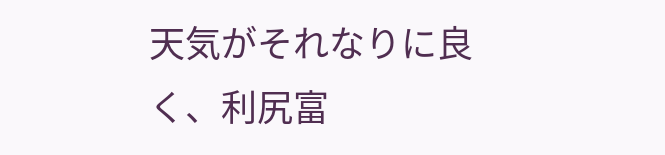天気がそれなりに良く、利尻富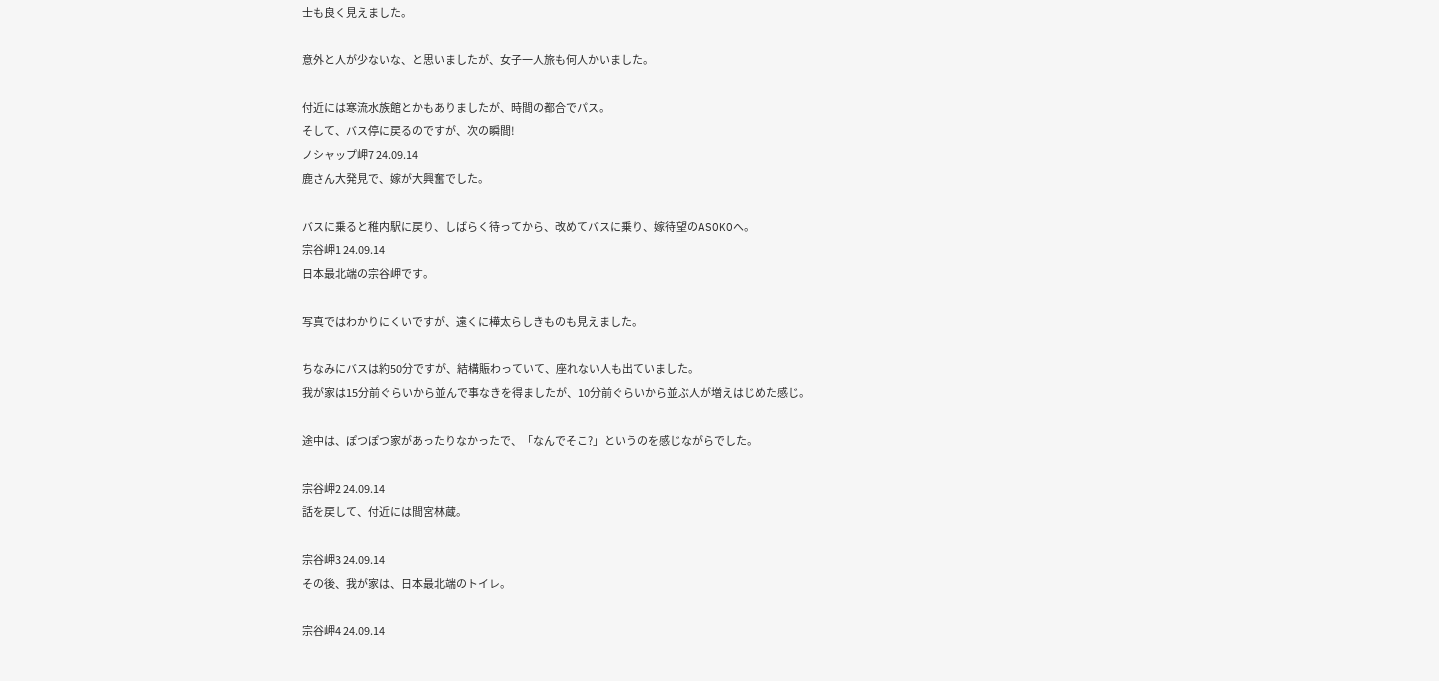士も良く見えました。

意外と人が少ないな、と思いましたが、女子一人旅も何人かいました。

付近には寒流水族館とかもありましたが、時間の都合でパス。
そして、バス停に戻るのですが、次の瞬間!
ノシャップ岬7 24.09.14
鹿さん大発見で、嫁が大興奮でした。

バスに乗ると稚内駅に戻り、しばらく待ってから、改めてバスに乗り、嫁待望のASOKOへ。
宗谷岬1 24.09.14
日本最北端の宗谷岬です。

写真ではわかりにくいですが、遠くに樺太らしきものも見えました。

ちなみにバスは約50分ですが、結構賑わっていて、座れない人も出ていました。
我が家は15分前ぐらいから並んで事なきを得ましたが、10分前ぐらいから並ぶ人が増えはじめた感じ。

途中は、ぽつぽつ家があったりなかったで、「なんでそこ?」というのを感じながらでした。

宗谷岬2 24.09.14
話を戻して、付近には間宮林蔵。

宗谷岬3 24.09.14
その後、我が家は、日本最北端のトイレ。

宗谷岬4 24.09.14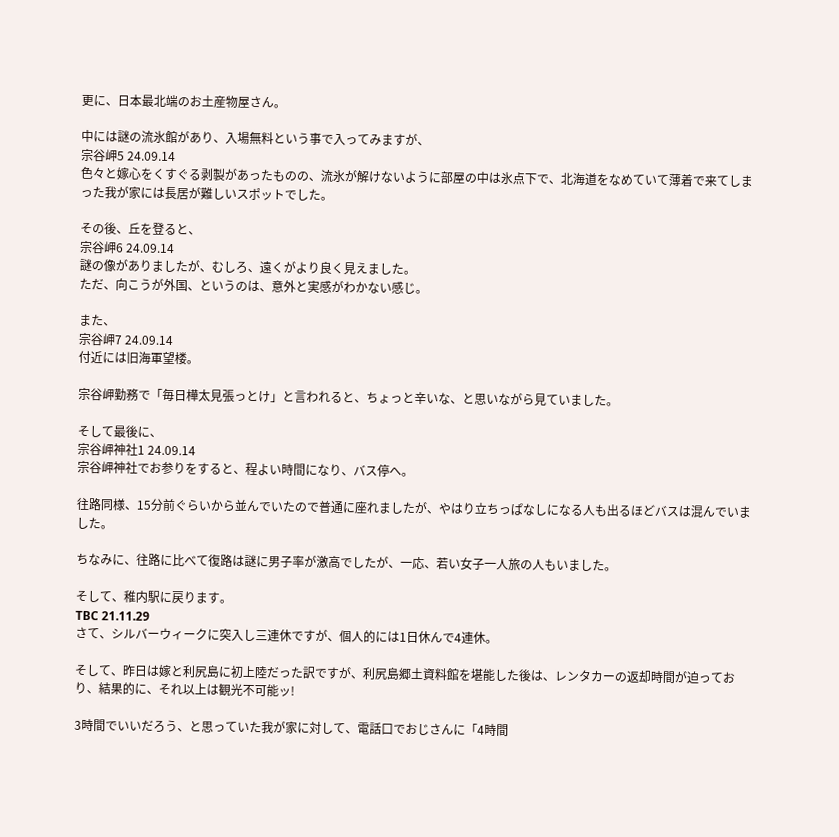更に、日本最北端のお土産物屋さん。

中には謎の流氷館があり、入場無料という事で入ってみますが、
宗谷岬5 24.09.14
色々と嫁心をくすぐる剥製があったものの、流氷が解けないように部屋の中は氷点下で、北海道をなめていて薄着で来てしまった我が家には長居が難しいスポットでした。

その後、丘を登ると、
宗谷岬6 24.09.14
謎の像がありましたが、むしろ、遠くがより良く見えました。
ただ、向こうが外国、というのは、意外と実感がわかない感じ。

また、
宗谷岬7 24.09.14
付近には旧海軍望楼。

宗谷岬勤務で「毎日樺太見張っとけ」と言われると、ちょっと辛いな、と思いながら見ていました。

そして最後に、
宗谷岬神社1 24.09.14
宗谷岬神社でお参りをすると、程よい時間になり、バス停へ。

往路同様、15分前ぐらいから並んでいたので普通に座れましたが、やはり立ちっぱなしになる人も出るほどバスは混んでいました。

ちなみに、往路に比べて復路は謎に男子率が激高でしたが、一応、若い女子一人旅の人もいました。

そして、稚内駅に戻ります。
TBC 21.11.29
さて、シルバーウィークに突入し三連休ですが、個人的には1日休んで4連休。

そして、昨日は嫁と利尻島に初上陸だった訳ですが、利尻島郷土資料館を堪能した後は、レンタカーの返却時間が迫っており、結果的に、それ以上は観光不可能ッ!

3時間でいいだろう、と思っていた我が家に対して、電話口でおじさんに「4時間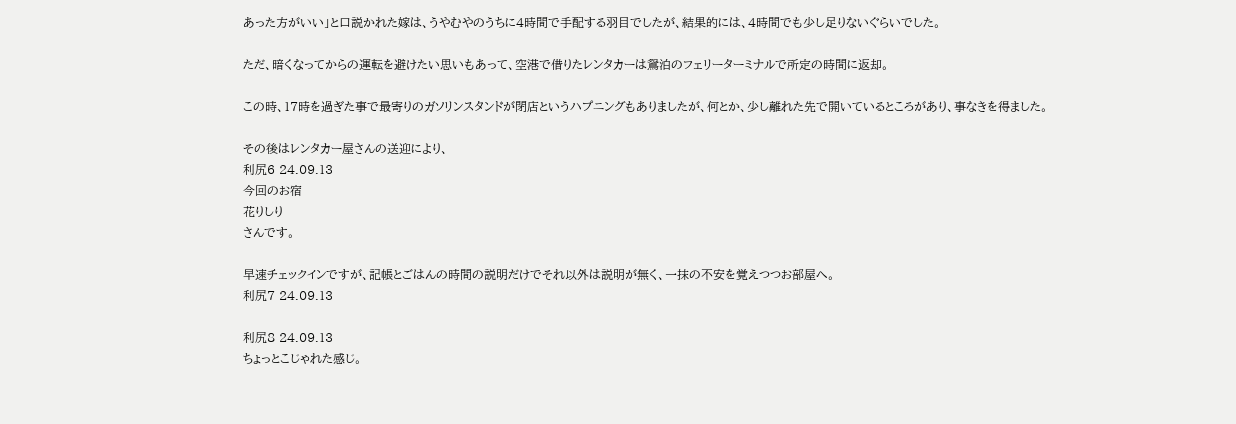あった方がいい」と口説かれた嫁は、うやむやのうちに4時間で手配する羽目でしたが、結果的には、4時間でも少し足りないぐらいでした。

ただ、暗くなってからの運転を避けたい思いもあって、空港で借りたレンタカーは鴛泊のフェリーターミナルで所定の時間に返却。

この時、17時を過ぎた事で最寄りのガソリンスタンドが閉店というハプニングもありましたが、何とか、少し離れた先で開いているところがあり、事なきを得ました。

その後はレンタカー屋さんの送迎により、
利尻6 24.09.13
今回のお宿
花りしり
さんです。

早速チェックインですが、記帳とごはんの時間の説明だけでそれ以外は説明が無く、一抹の不安を覚えつつお部屋へ。
利尻7 24.09.13

利尻8 24.09.13
ちょっとこじゃれた感じ。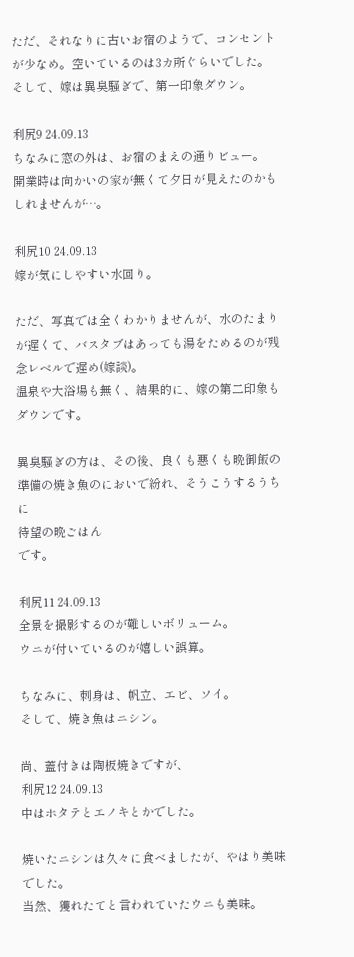ただ、それなりに古いお宿のようで、コンセントが少なめ。空いているのは3カ所ぐらいでした。
そして、嫁は異臭騒ぎで、第一印象ダウン。

利尻9 24.09.13
ちなみに窓の外は、お宿のまえの通りビュー。
開業時は向かいの家が無くて夕日が見えたのかもしれませんが…。

利尻10 24.09.13
嫁が気にしやすい水回り。

ただ、写真では全くわかりませんが、水のたまりが遅くて、バスタブはあっても湯をためるのが残念レベルで遅め(嫁談)。
温泉や大浴場も無く、結果的に、嫁の第二印象もダウンです。

異臭騒ぎの方は、その後、良くも悪くも晩御飯の準備の焼き魚のにおいで紛れ、そうこうするうちに
待望の晩ごはん
です。

利尻11 24.09.13
全景を撮影するのが難しいボリューム。
ウニが付いているのが嬉しい誤算。

ちなみに、刺身は、帆立、エビ、ソイ。
そして、焼き魚はニシン。

尚、蓋付きは陶板焼きですが、
利尻12 24.09.13
中はホタテとエノキとかでした。

焼いたニシンは久々に食べましたが、やはり美味でした。
当然、獲れたてと言われていたウニも美味。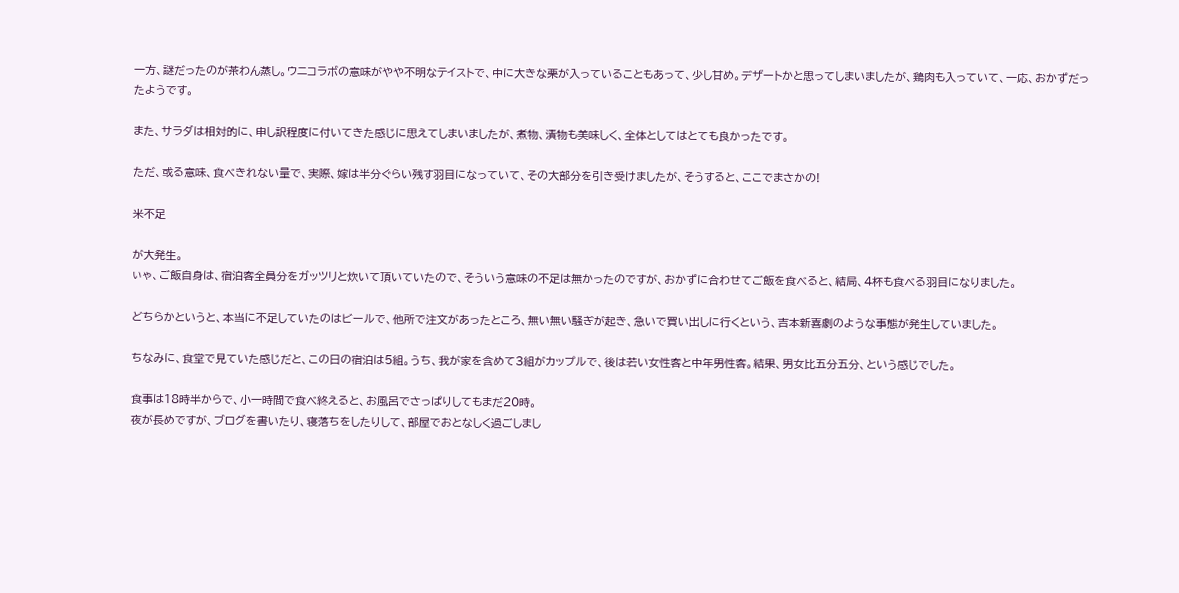一方、謎だったのが茶わん蒸し。ウニコラボの意味がやや不明なテイストで、中に大きな栗が入っていることもあって、少し甘め。デザートかと思ってしまいましたが、鶏肉も入っていて、一応、おかずだったようです。

また、サラダは相対的に、申し訳程度に付いてきた感じに思えてしまいましたが、煮物、漬物も美味しく、全体としてはとても良かったです。

ただ、或る意味、食べきれない量で、実際、嫁は半分ぐらい残す羽目になっていて、その大部分を引き受けましたが、そうすると、ここでまさかの!

米不足

が大発生。
ぃゃ、ご飯自身は、宿泊客全員分をガッツリと炊いて頂いていたので、そういう意味の不足は無かったのですが、おかずに合わせてご飯を食べると、結局、4杯も食べる羽目になりました。

どちらかというと、本当に不足していたのはビールで、他所で注文があったところ、無い無い騒ぎが起き、急いで買い出しに行くという、吉本新喜劇のような事態が発生していました。

ちなみに、食堂で見ていた感じだと、この日の宿泊は5組。うち、我が家を含めて3組がカップルで、後は若い女性客と中年男性客。結果、男女比五分五分、という感じでした。

食事は18時半からで、小一時間で食べ終えると、お風呂でさっぱりしてもまだ20時。
夜が長めですが、ブログを書いたり、寝落ちをしたりして、部屋でおとなしく過ごしまし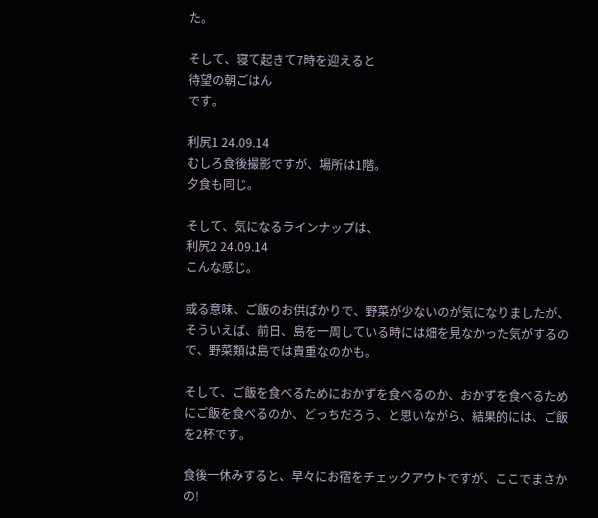た。

そして、寝て起きて7時を迎えると
待望の朝ごはん
です。

利尻1 24.09.14
むしろ食後撮影ですが、場所は1階。
夕食も同じ。

そして、気になるラインナップは、
利尻2 24.09.14
こんな感じ。

或る意味、ご飯のお供ばかりで、野菜が少ないのが気になりましたが、そういえば、前日、島を一周している時には畑を見なかった気がするので、野菜類は島では貴重なのかも。

そして、ご飯を食べるためにおかずを食べるのか、おかずを食べるためにご飯を食べるのか、どっちだろう、と思いながら、結果的には、ご飯を2杯です。

食後一休みすると、早々にお宿をチェックアウトですが、ここでまさかの!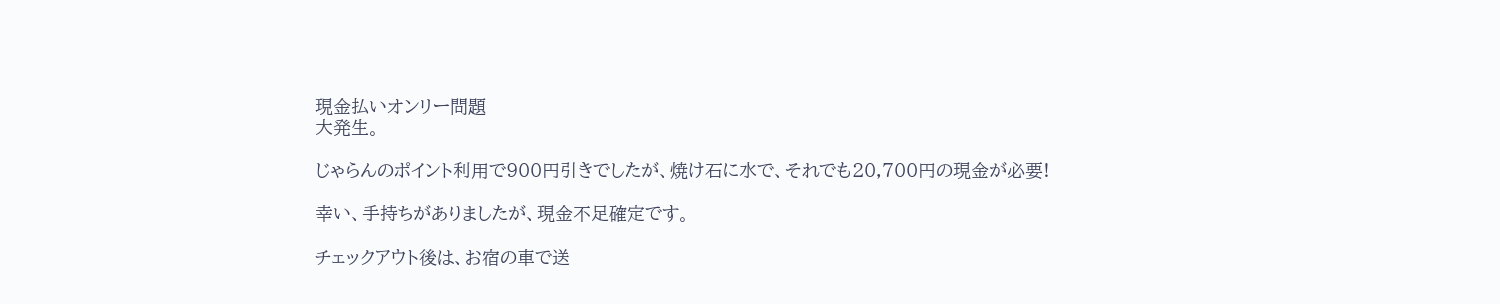現金払いオンリー問題
大発生。

じゃらんのポイント利用で900円引きでしたが、焼け石に水で、それでも20,700円の現金が必要!

幸い、手持ちがありましたが、現金不足確定です。

チェックアウト後は、お宿の車で送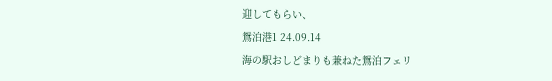迎してもらい、
鴛泊港1 24.09.14
海の駅おしどまりも兼ねた鴛泊フェリ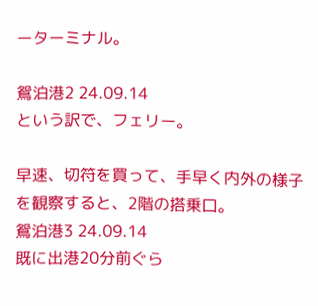ーターミナル。

鴛泊港2 24.09.14
という訳で、フェリー。

早速、切符を買って、手早く内外の様子を観察すると、2階の搭乗口。
鴛泊港3 24.09.14
既に出港20分前ぐら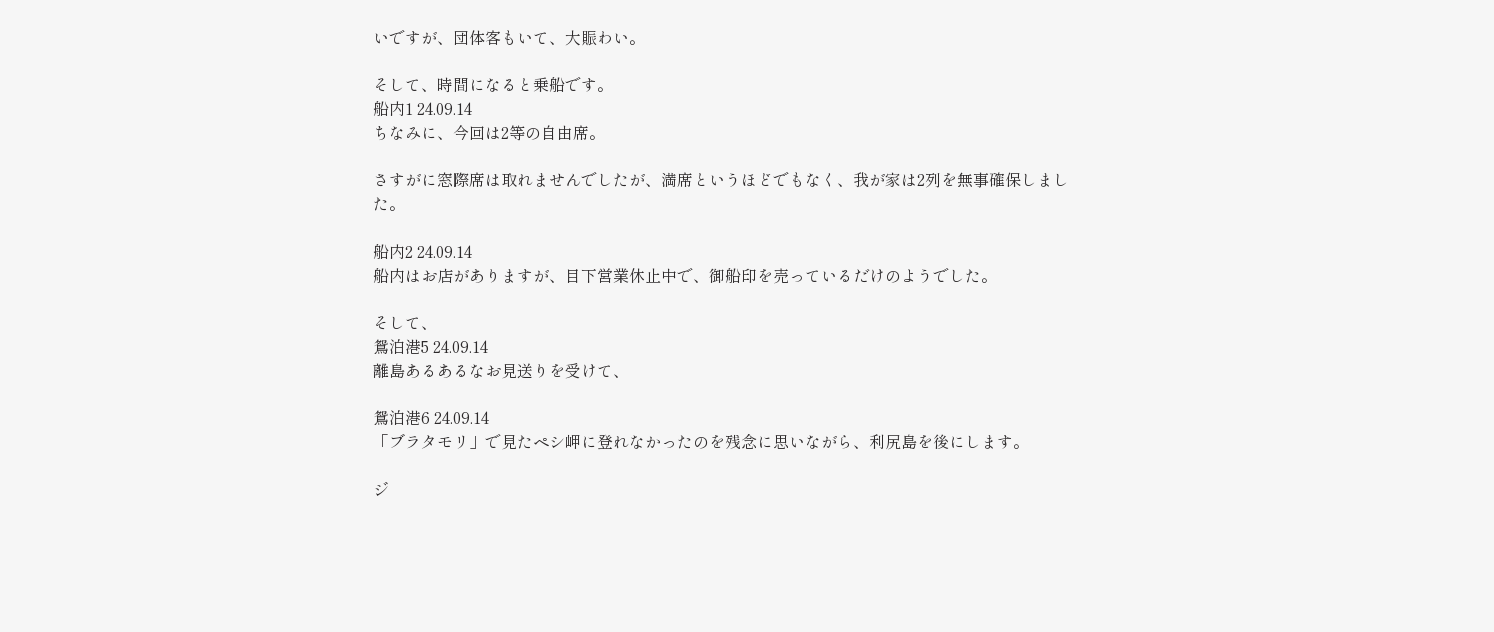いですが、団体客もいて、大賑わい。

そして、時間になると乗船です。
船内1 24.09.14
ちなみに、今回は2等の自由席。

さすがに窓際席は取れませんでしたが、満席というほどでもなく、我が家は2列を無事確保しました。

船内2 24.09.14
船内はお店がありますが、目下営業休止中で、御船印を売っているだけのようでした。

そして、
鴛泊港5 24.09.14
離島あるあるなお見送りを受けて、

鴛泊港6 24.09.14
「ブラタモリ」で見たペシ岬に登れなかったのを残念に思いながら、利尻島を後にします。

ジ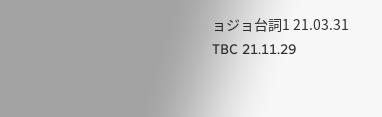ョジョ台詞1 21.03.31
TBC 21.11.29